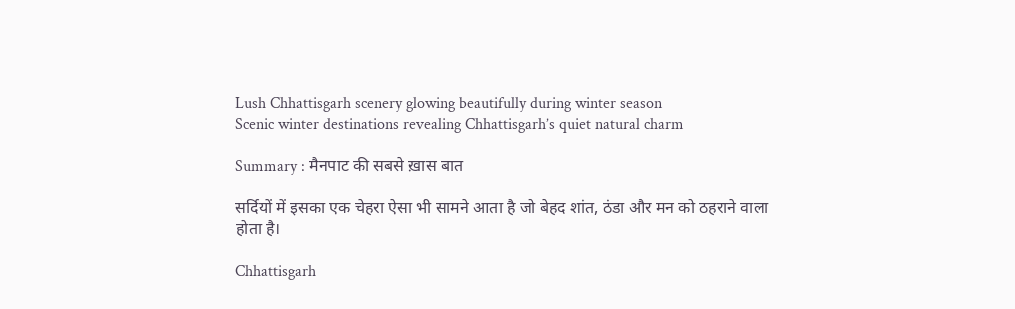Lush Chhattisgarh scenery glowing beautifully during winter season
Scenic winter destinations revealing Chhattisgarh’s quiet natural charm

Summary : मैनपाट की सबसे ख़ास बात

सर्दियों में इसका एक चेहरा ऐसा भी सामने आता है जो बेहद शांत, ठंडा और मन को ठहराने वाला होता है।

Chhattisgarh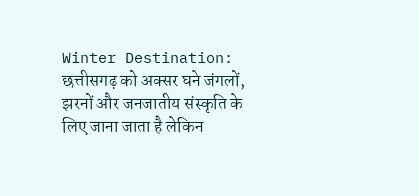Winter Destination: छत्तीसगढ़ को अक्सर घने जंगलों, झरनों और जनजातीय संस्कृति के लिए जाना जाता है लेकिन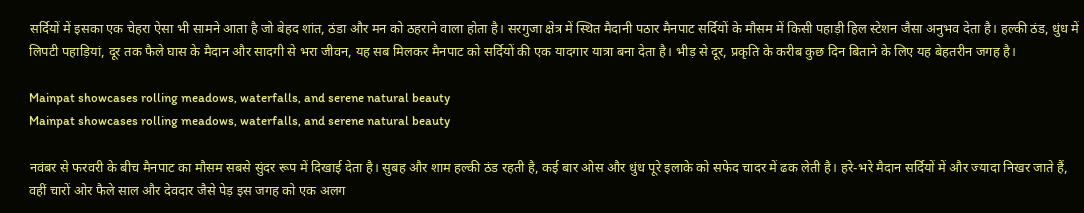सर्दियों में इसका एक चेहरा ऐसा भी सामने आता है जो बेहद शांत, ठंडा और मन को ठहराने वाला होता है। सरगुजा क्षेत्र में स्थित मैदानी पठार मैनपाट सर्दियों के मौसम में किसी पहाड़ी हिल स्टेशन जैसा अनुभव देता है। हल्की ठंड, धुंध में लिपटी पहाड़ियां, दूर तक फैले घास के मैदान और सादगी से भरा जीवन, यह सब मिलकर मैनपाट को सर्दियों की एक यादगार यात्रा बना देता है। भीड़ से दूर, प्रकृति के करीब कुछ दिन बिताने के लिए यह बेहतरीन जगह है।

Mainpat showcases rolling meadows, waterfalls, and serene natural beauty
Mainpat showcases rolling meadows, waterfalls, and serene natural beauty

नवंबर से फरवरी के बीच मैनपाट का मौसम सबसे सुंदर रूप में दिखाई देता है। सुबह और शाम हल्की ठंड रहती है, कई बार ओस और धुंध पूरे इलाके को सफेद चादर में ढक लेती है। हरे-भरे मैदान सर्दियों में और ज्यादा निखर जाते हैं, वहीं चारों ओर फैले साल और देवदार जैसे पेड़ इस जगह को एक अलग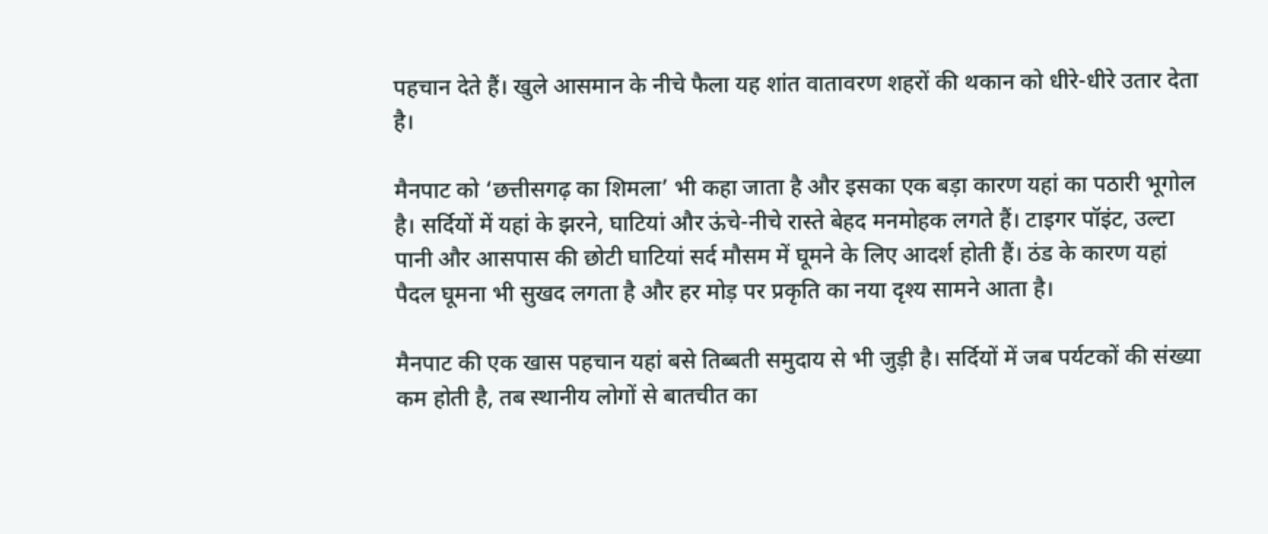पहचान देते हैं। खुले आसमान के नीचे फैला यह शांत वातावरण शहरों की थकान को धीरे-धीरे उतार देता है।

मैनपाट को ‘छत्तीसगढ़ का शिमला’ भी कहा जाता है और इसका एक बड़ा कारण यहां का पठारी भूगोल है। सर्दियों में यहां के झरने, घाटियां और ऊंचे-नीचे रास्ते बेहद मनमोहक लगते हैं। टाइगर पॉइंट, उल्टा पानी और आसपास की छोटी घाटियां सर्द मौसम में घूमने के लिए आदर्श होती हैं। ठंड के कारण यहां पैदल घूमना भी सुखद लगता है और हर मोड़ पर प्रकृति का नया दृश्य सामने आता है।

मैनपाट की एक खास पहचान यहां बसे तिब्बती समुदाय से भी जुड़ी है। सर्दियों में जब पर्यटकों की संख्या कम होती है, तब स्थानीय लोगों से बातचीत का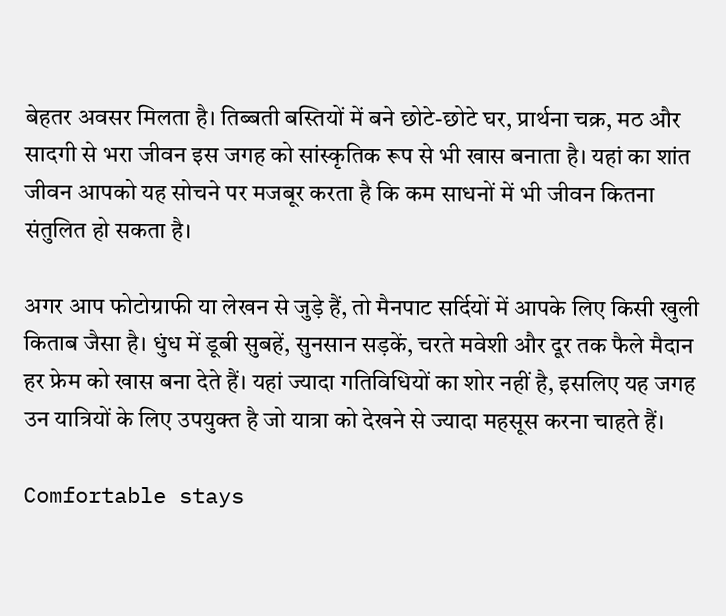बेहतर अवसर मिलता है। तिब्बती बस्तियों में बने छोटे-छोटे घर, प्रार्थना चक्र, मठ और सादगी से भरा जीवन इस जगह को सांस्कृतिक रूप से भी खास बनाता है। यहां का शांत जीवन आपको यह सोचने पर मजबूर करता है कि कम साधनों में भी जीवन कितना संतुलित हो सकता है।

अगर आप फोटोग्राफी या लेखन से जुड़े हैं, तो मैनपाट सर्दियों में आपके लिए किसी खुली किताब जैसा है। धुंध में डूबी सुबहें, सुनसान सड़कें, चरते मवेशी और दूर तक फैले मैदान हर फ्रेम को खास बना देते हैं। यहां ज्यादा गतिविधियों का शोर नहीं है, इसलिए यह जगह उन यात्रियों के लिए उपयुक्त है जो यात्रा को देखने से ज्यादा महसूस करना चाहते हैं।

Comfortable stays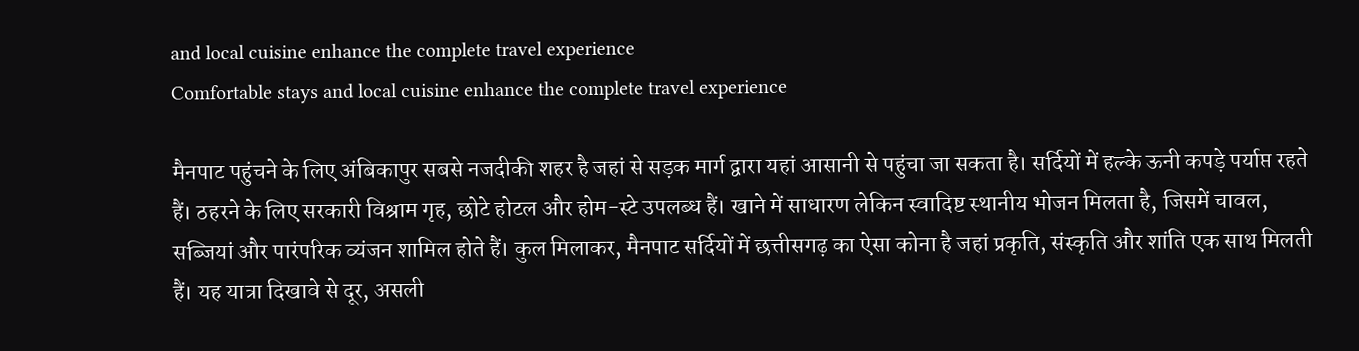and local cuisine enhance the complete travel experience
Comfortable stays and local cuisine enhance the complete travel experience

मैनपाट पहुंचने के लिए अंबिकापुर सबसे नजदीकी शहर है जहां से सड़क मार्ग द्वारा यहां आसानी से पहुंचा जा सकता है। सर्दियों में हल्के ऊनी कपड़े पर्याप्त रहते हैं। ठहरने के लिए सरकारी विश्राम गृह, छोटे होटल और होम-स्टे उपलब्ध हैं। खाने में साधारण लेकिन स्वादिष्ट स्थानीय भोजन मिलता है, जिसमें चावल, सब्जियां और पारंपरिक व्यंजन शामिल होते हैं। कुल मिलाकर, मैनपाट सर्दियों में छत्तीसगढ़ का ऐसा कोना है जहां प्रकृति, संस्कृति और शांति एक साथ मिलती हैं। यह यात्रा दिखावे से दूर, असली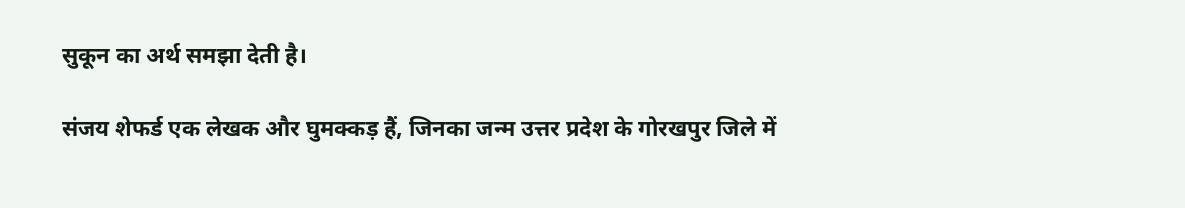सुकून का अर्थ समझा देती है।

संजय शेफर्ड एक लेखक और घुमक्कड़ हैं, जिनका जन्म उत्तर प्रदेश के गोरखपुर जिले में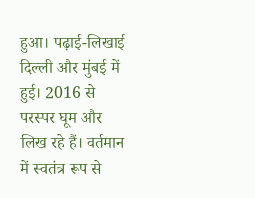हुआ। पढ़ाई-लिखाई दिल्ली और मुंबई में हुई। 2016 से परस्पर घूम और लिख रहे हैं। वर्तमान में स्वतंत्र रूप से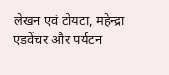लेखन एवं टोयटा, महेन्द्रा एडवेंचर और पर्यटन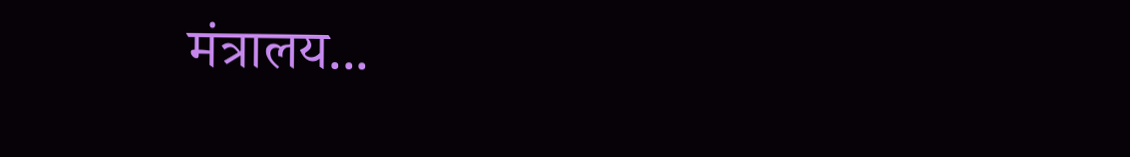मंत्रालय...